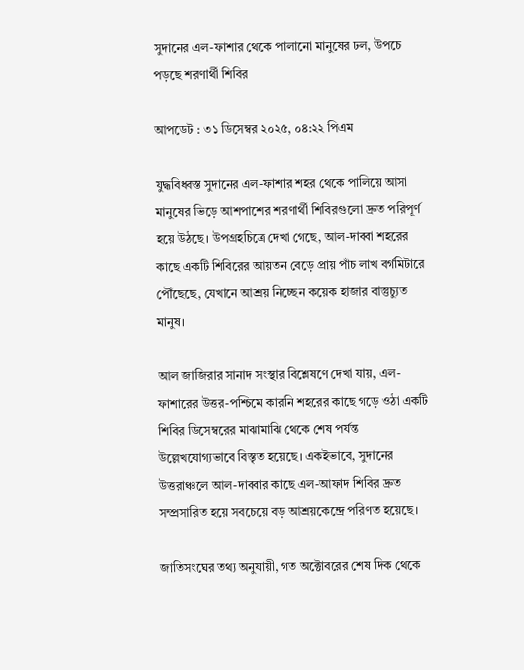সুদানের এল-ফাশার থেকে পালানো মানুষের ঢল, উপচে পড়ছে শরণার্থী শিবির

আপডেট : ৩১ ডিসেম্বর ২০২৫, ০৪:২২ পিএম

যুদ্ধবিধ্বস্ত সুদানের এল-ফাশার শহর থেকে পালিয়ে আসা মানুষের ভিড়ে আশপাশের শরণার্থী শিবিরগুলো দ্রুত পরিপূর্ণ হয়ে উঠছে। উপগ্রহচিত্রে দেখা গেছে, আল-দাব্বা শহরের কাছে একটি শিবিরের আয়তন বেড়ে প্রায় পাঁচ লাখ বর্গমিটারে পৌঁছেছে, যেখানে আশ্রয় নিচ্ছেন কয়েক হাজার বাস্তুচ্যুত মানুষ।

আল জাজিরার সানাদ সংস্থার বিশ্লেষণে দেখা যায়, এল-ফাশারের উত্তর-পশ্চিমে কারনি শহরের কাছে গড়ে ওঠা একটি শিবির ডিসেম্বরের মাঝামাঝি থেকে শেষ পর্যন্ত উল্লেখযোগ্যভাবে বিস্তৃত হয়েছে। একইভাবে, সুদানের উত্তরাঞ্চলে আল-দাব্বার কাছে এল-আফাদ শিবির দ্রুত সম্প্রসারিত হয়ে সবচেয়ে বড় আশ্রয়কেন্দ্রে পরিণত হয়েছে।

জাতিসংঘের তথ্য অনুযায়ী, গত অক্টোবরের শেষ দিক থেকে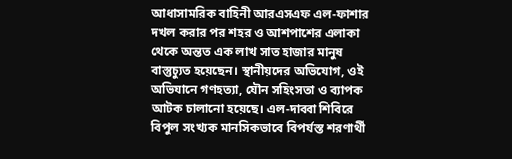আধাসামরিক বাহিনী আরএসএফ এল-ফাশার দখল করার পর শহর ও আশপাশের এলাকা থেকে অন্তত এক লাখ সাত হাজার মানুষ বাস্তুচ্যুত হয়েছেন। স্থানীয়দের অভিযোগ, ওই অভিযানে গণহত্যা, যৌন সহিংসতা ও ব্যাপক আটক চালানো হয়েছে। এল-দাব্বা শিবিরে বিপুল সংখ্যক মানসিকভাবে বিপর্যস্ত শরণার্থী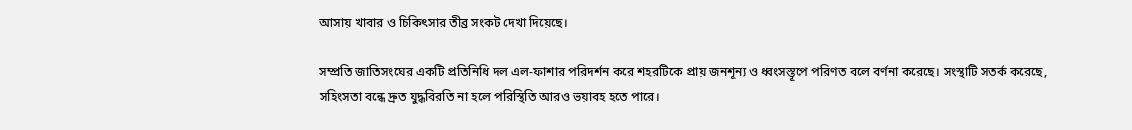আসায় খাবার ও চিকিৎসার তীব্র সংকট দেখা দিয়েছে।

সম্প্রতি জাতিসংঘের একটি প্রতিনিধি দল এল-ফাশার পরিদর্শন করে শহরটিকে প্রায় জনশূন্য ও ধ্বংসস্তূপে পরিণত বলে বর্ণনা করেছে। সংস্থাটি সতর্ক করেছে, সহিংসতা বন্ধে দ্রুত যুদ্ধবিরতি না হলে পরিস্থিতি আরও ভয়াবহ হতে পারে।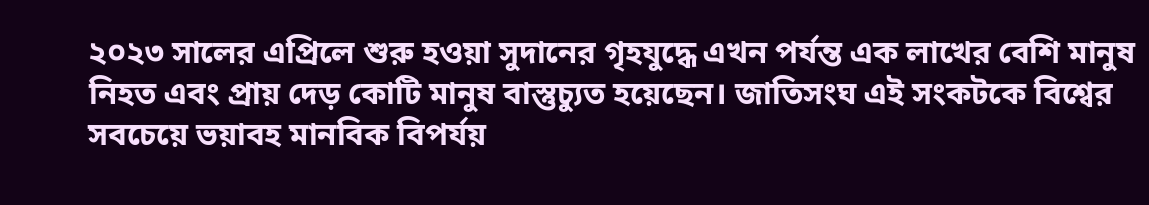২০২৩ সালের এপ্রিলে শুরু হওয়া সুদানের গৃহযুদ্ধে এখন পর্যন্ত এক লাখের বেশি মানুষ নিহত এবং প্রায় দেড় কোটি মানুষ বাস্তুচ্যুত হয়েছেন। জাতিসংঘ এই সংকটকে বিশ্বের সবচেয়ে ভয়াবহ মানবিক বিপর্যয়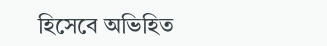হিসেবে অভিহিত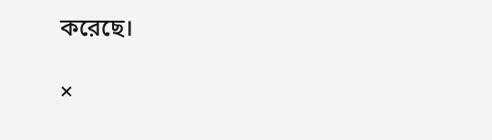করেছে।

×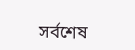সর্বশেষ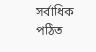সর্বাধিক পঠিত